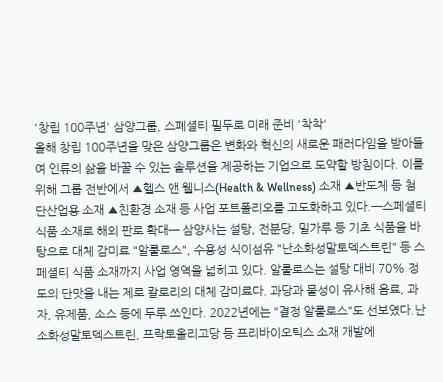'창립 100주년' 삼양그룹, 스폐셜티 필두로 미래 준비 '착착'
올해 창립 100주년을 맞은 삼양그룹은 변화와 혁신의 새로운 패러다임을 받아들여 인류의 삶을 바꿀 수 있는 솔루션을 제공하는 기업으로 도약할 방침이다. 이를 위해 그룹 전반에서 ▲헬스 앤 웰니스(Health & Wellness) 소재 ▲반도체 등 첨단산업용 소재 ▲친환경 소재 등 사업 포트폴리오를 고도화하고 있다.━스페셜티 식품 소재로 해외 판로 확대━ 삼양사는 설탕, 전분당, 밀가루 등 기초 식품을 바탕으로 대체 감미료 "알룰로스", 수용성 식이섬유 "난소화성말토덱스트린" 등 스페셜티 식품 소재까지 사업 영역을 넓히고 있다. 알룰로스는 설탕 대비 70% 정도의 단맛을 내는 제로 칼로리의 대체 감미료다. 과당과 물성이 유사해 음료, 과자, 유제품, 소스 등에 두루 쓰인다. 2022년에는 "결정 알룰로스"도 선보였다.난소화성말토덱스트린, 프락토올리고당 등 프리바이오틱스 소재 개발에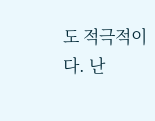도 적극적이다. 난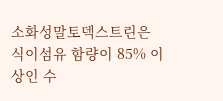소화성말토덱스트린은 식이섬유 함량이 85% 이상인 수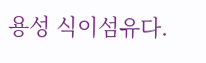용성 식이섬유다.